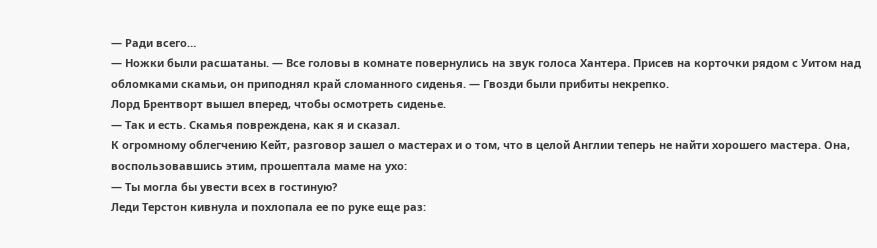— Ради всего…
— Ножки были расшатаны. — Все головы в комнате повернулись на звук голоса Хантера. Присев на корточки рядом с Уитом над обломками скамьи, он приподнял край сломанного сиденья. — Гвозди были прибиты некрепко.
Лорд Брентворт вышел вперед, чтобы осмотреть сиденье.
— Так и есть. Скамья повреждена, как я и сказал.
К огромному облегчению Кейт, разговор зашел о мастерах и о том, что в целой Англии теперь не найти хорошего мастера. Она, воспользовавшись этим, прошептала маме на ухо:
— Ты могла бы увести всех в гостиную?
Леди Терстон кивнула и похлопала ее по руке еще раз: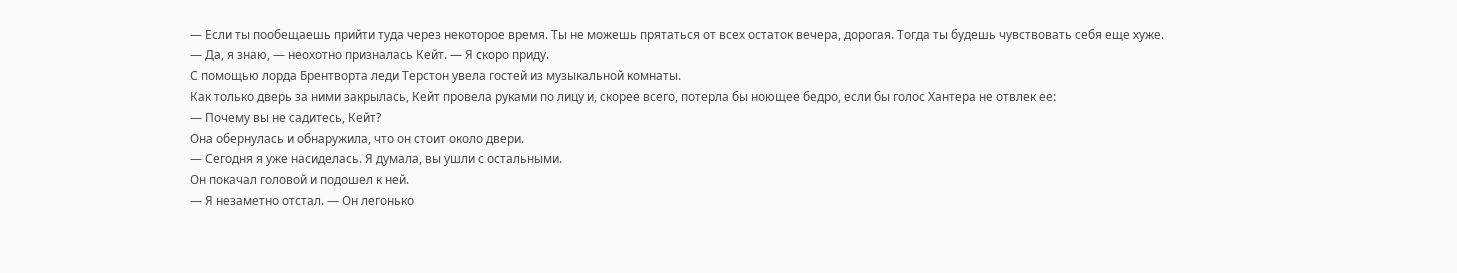— Если ты пообещаешь прийти туда через некоторое время. Ты не можешь прятаться от всех остаток вечера, дорогая. Тогда ты будешь чувствовать себя еще хуже.
— Да, я знаю, — неохотно призналась Кейт. — Я скоро приду.
С помощью лорда Брентворта леди Терстон увела гостей из музыкальной комнаты.
Как только дверь за ними закрылась, Кейт провела руками по лицу и, скорее всего, потерла бы ноющее бедро, если бы голос Хантера не отвлек ее:
— Почему вы не садитесь, Кейт?
Она обернулась и обнаружила, что он стоит около двери.
— Сегодня я уже насиделась. Я думала, вы ушли с остальными.
Он покачал головой и подошел к ней.
— Я незаметно отстал. — Он легонько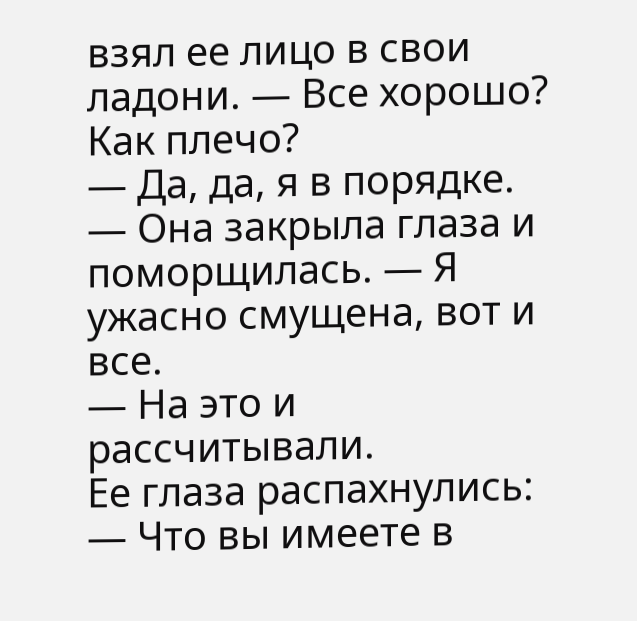взял ее лицо в свои ладони. — Все хорошо? Как плечо?
— Да, да, я в порядке. — Она закрыла глаза и поморщилась. — Я ужасно смущена, вот и все.
— На это и рассчитывали.
Ее глаза распахнулись:
— Что вы имеете в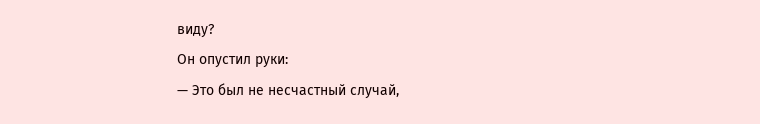виду?
Он опустил руки:
— Это был не несчастный случай,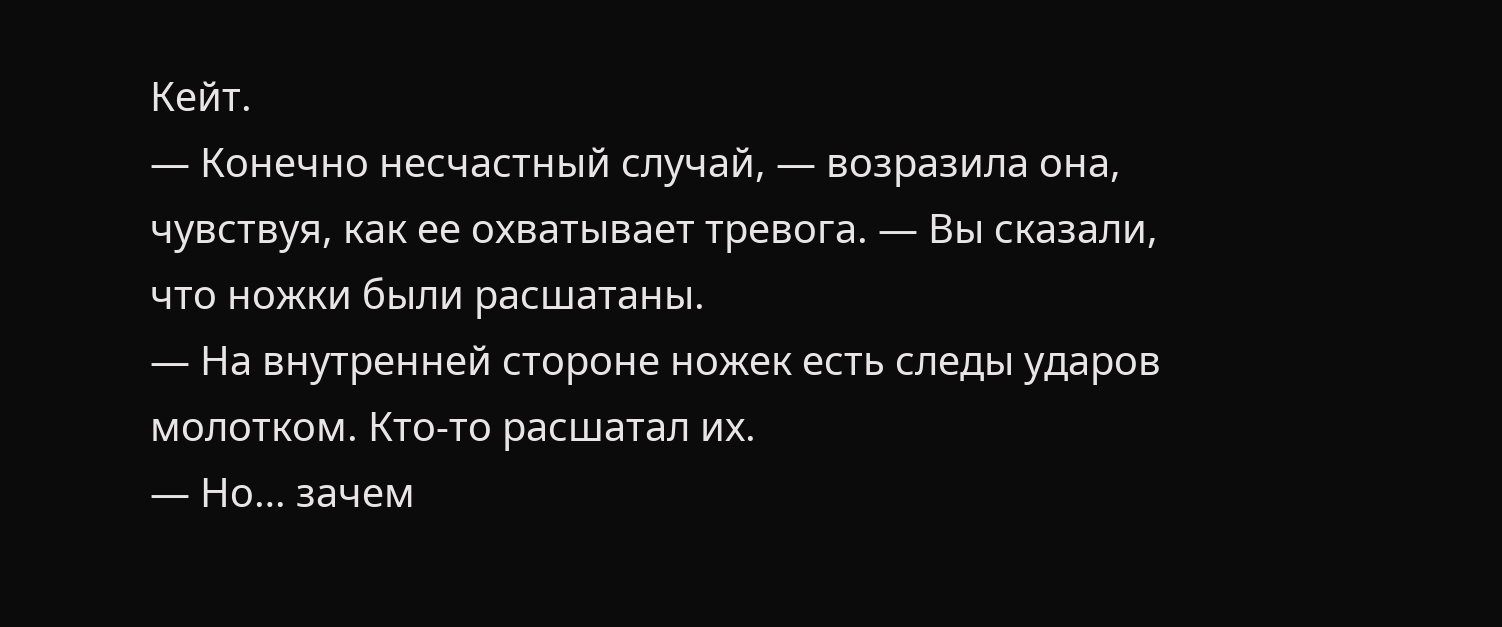Кейт.
— Конечно несчастный случай, — возразила она, чувствуя, как ее охватывает тревога. — Вы сказали, что ножки были расшатаны.
— На внутренней стороне ножек есть следы ударов молотком. Кто-то расшатал их.
— Но… зачем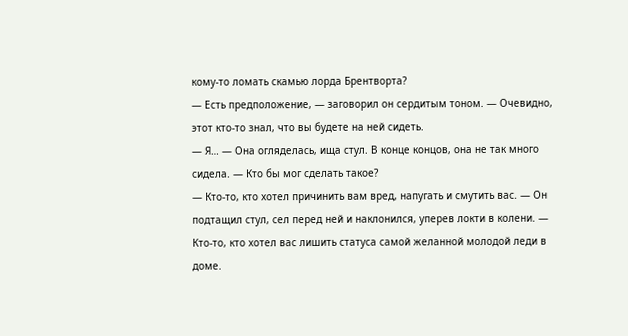кому-то ломать скамью лорда Брентворта?
— Есть предположение, — заговорил он сердитым тоном. — Очевидно, этот кто-то знал, что вы будете на ней сидеть.
— Я… — Она огляделась, ища стул. В конце концов, она не так много сидела. — Кто бы мог сделать такое?
— Кто-то, кто хотел причинить вам вред, напугать и смутить вас. — Он подтащил стул, сел перед ней и наклонился, уперев локти в колени. — Кто-то, кто хотел вас лишить статуса самой желанной молодой леди в доме.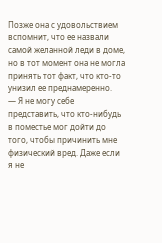Позже она с удовольствием вспомнит, что ее назвали самой желанной леди в доме, но в тот момент она не могла принять тот факт, что кто-то унизил ее преднамеренно.
— Я не могу себе представить, что кто-нибудь в поместье мог дойти до того, чтобы причинить мне физический вред. Даже если я не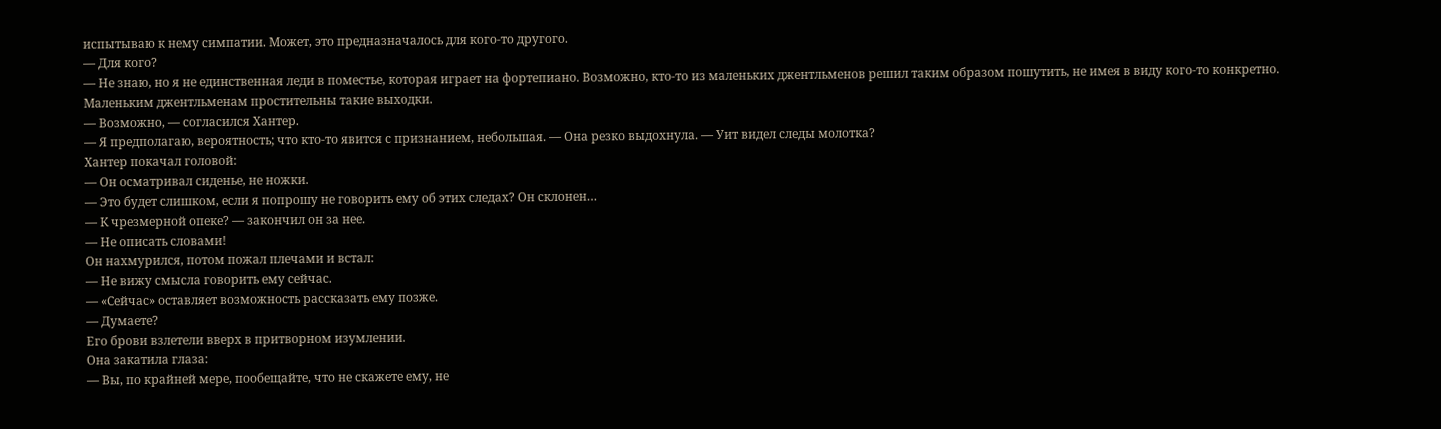испытываю к нему симпатии. Может, это предназначалось для кого-то другого.
— Для кого?
— Не знаю, но я не единственная леди в поместье, которая играет на фортепиано. Возможно, кто-то из маленьких джентльменов решил таким образом пошутить, не имея в виду кого-то конкретно. Маленьким джентльменам простительны такие выходки.
— Возможно, — согласился Хантер.
— Я предполагаю, вероятность; что кто-то явится с признанием, небольшая. — Она резко выдохнула. — Уит видел следы молотка?
Хантер покачал головой:
— Он осматривал сиденье, не ножки.
— Это будет слишком, если я попрошу не говорить ему об этих следах? Он склонен…
— К чрезмерной опеке? — закончил он за нее.
— Не описать словами!
Он нахмурился, потом пожал плечами и встал:
— Не вижу смысла говорить ему сейчас.
— «Сейчас» оставляет возможность рассказать ему позже.
— Думаете?
Его брови взлетели вверх в притворном изумлении.
Она закатила глаза:
— Вы, по крайней мере, пообещайте, что не скажете ему, не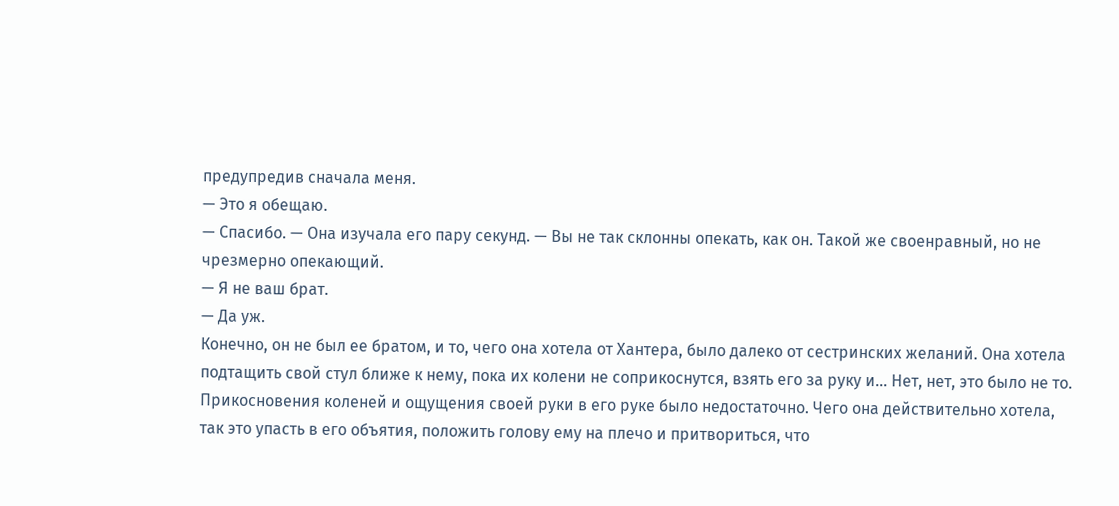предупредив сначала меня.
— Это я обещаю.
— Спасибо. — Она изучала его пару секунд. — Вы не так склонны опекать, как он. Такой же своенравный, но не чрезмерно опекающий.
— Я не ваш брат.
— Да уж.
Конечно, он не был ее братом, и то, чего она хотела от Хантера, было далеко от сестринских желаний. Она хотела подтащить свой стул ближе к нему, пока их колени не соприкоснутся, взять его за руку и… Нет, нет, это было не то. Прикосновения коленей и ощущения своей руки в его руке было недостаточно. Чего она действительно хотела, так это упасть в его объятия, положить голову ему на плечо и притвориться, что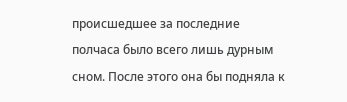происшедшее за последние полчаса было всего лишь дурным сном. После этого она бы подняла к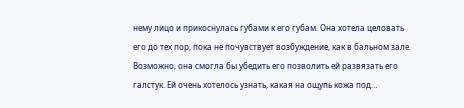нему лицо и прикоснулась губами к его губам. Она хотела целовать его до тех пор, пока не почувствует возбуждение, как в бальном зале. Возможно, она смогла бы убедить его позволить ей развязать его галстук. Ей очень хотелось узнать, какая на ощупь кожа под…